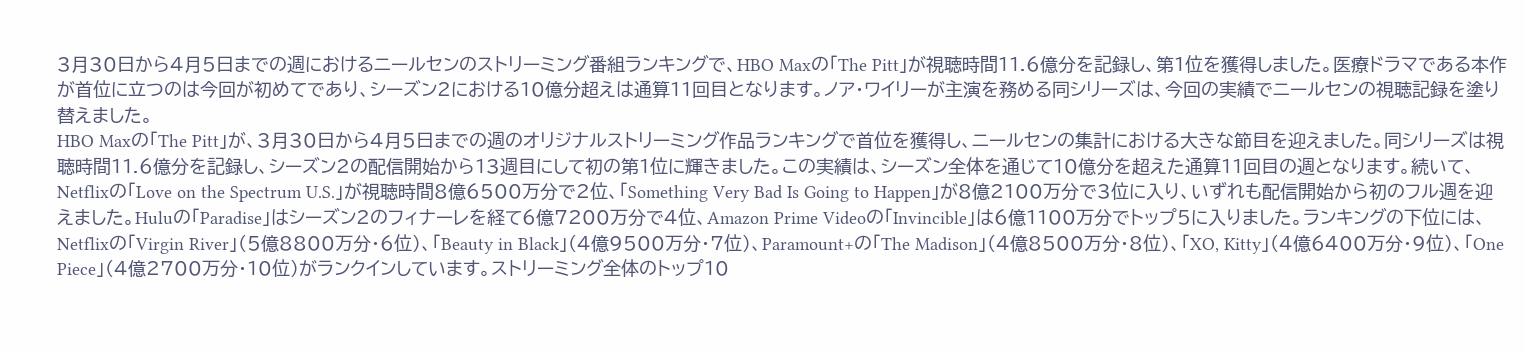3月30日から4月5日までの週におけるニールセンのストリーミング番組ランキングで、HBO Maxの「The Pitt」が視聴時間11.6億分を記録し、第1位を獲得しました。医療ドラマである本作が首位に立つのは今回が初めてであり、シーズン2における10億分超えは通算11回目となります。ノア・ワイリーが主演を務める同シリーズは、今回の実績でニールセンの視聴記録を塗り替えました。
HBO Maxの「The Pitt」が、3月30日から4月5日までの週のオリジナルストリーミング作品ランキングで首位を獲得し、ニールセンの集計における大きな節目を迎えました。同シリーズは視聴時間11.6億分を記録し、シーズン2の配信開始から13週目にして初の第1位に輝きました。この実績は、シーズン全体を通じて10億分を超えた通算11回目の週となります。続いて、Netflixの「Love on the Spectrum U.S.」が視聴時間8億6500万分で2位、「Something Very Bad Is Going to Happen」が8億2100万分で3位に入り、いずれも配信開始から初のフル週を迎えました。Huluの「Paradise」はシーズン2のフィナーレを経て6億7200万分で4位、Amazon Prime Videoの「Invincible」は6億1100万分でトップ5に入りました。ランキングの下位には、Netflixの「Virgin River」(5億8800万分・6位)、「Beauty in Black」(4億9500万分・7位)、Paramount+の「The Madison」(4億8500万分・8位)、「XO, Kitty」(4億6400万分・9位)、「One Piece」(4億2700万分・10位)がランクインしています。ストリーミング全体のトップ10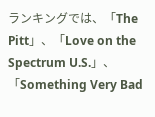ランキングでは、「The Pitt」、「Love on the Spectrum U.S.」、「Something Very Bad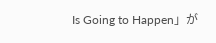Is Going to Happen」が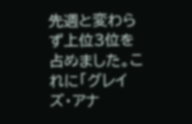先週と変わらず上位3位を占めました。これに「グレイズ・アナ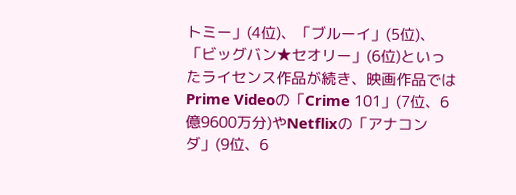トミー」(4位)、「ブルーイ」(5位)、「ビッグバン★セオリー」(6位)といったライセンス作品が続き、映画作品ではPrime Videoの「Crime 101」(7位、6億9600万分)やNetflixの「アナコンダ」(9位、6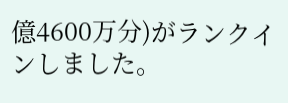億4600万分)がランクインしました。